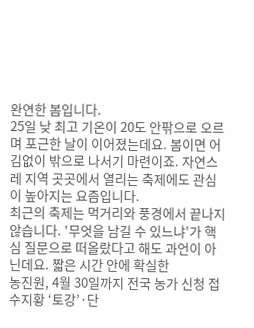완연한 봄입니다.
25일 낮 최고 기온이 20도 안팎으로 오르며 포근한 날이 이어졌는데요. 봄이면 어김없이 밖으로 나서기 마련이죠. 자연스레 지역 곳곳에서 열리는 축제에도 관심이 높아지는 요즘입니다.
최근의 축제는 먹거리와 풍경에서 끝나지 않습니다. '무엇을 남길 수 있느냐'가 핵심 질문으로 떠올랐다고 해도 과언이 아닌데요. 짧은 시간 안에 확실한
농진원, 4월 30일까지 전국 농가 신청 접수지황 ‘토강’·단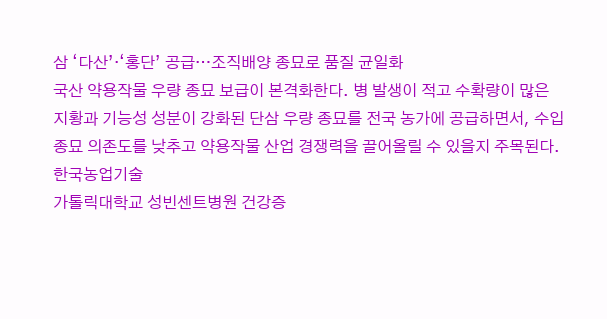삼 ‘다산’·‘홍단’ 공급…조직배양 종묘로 품질 균일화
국산 약용작물 우량 종묘 보급이 본격화한다. 병 발생이 적고 수확량이 많은 지황과 기능성 성분이 강화된 단삼 우량 종묘를 전국 농가에 공급하면서, 수입 종묘 의존도를 낮추고 약용작물 산업 경쟁력을 끌어올릴 수 있을지 주목된다.
한국농업기술
가톨릭대학교 성빈센트병원 건강증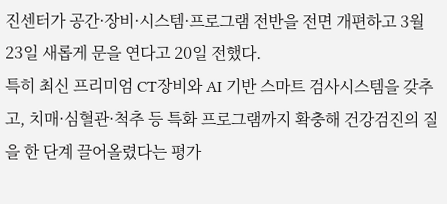진센터가 공간·장비·시스템·프로그램 전반을 전면 개편하고 3월 23일 새롭게 문을 연다고 20일 전했다.
특히 최신 프리미엄 CT장비와 AI 기반 스마트 검사시스템을 갖추고, 치매·심혈관·척추 등 특화 프로그램까지 확충해 건강검진의 질을 한 단계 끌어올렸다는 평가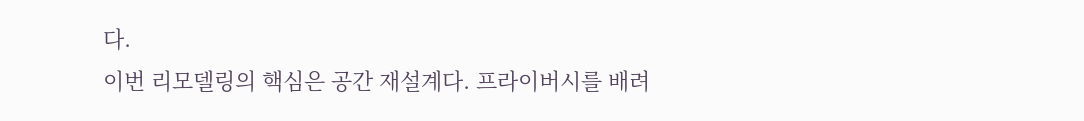다.
이번 리모델링의 핵심은 공간 재설계다. 프라이버시를 배려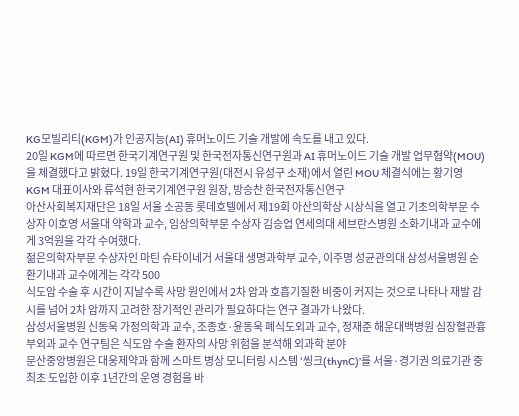KG모빌리티(KGM)가 인공지능(AI) 휴머노이드 기술 개발에 속도를 내고 있다.
20일 KGM에 따르면 한국기계연구원 및 한국전자통신연구원과 AI 휴머노이드 기술 개발 업무협약(MOU)을 체결했다고 밝혔다. 19일 한국기계연구원(대전시 유성구 소재)에서 열린 MOU 체결식에는 황기영 KGM 대표이사와 류석현 한국기계연구원 원장, 방승찬 한국전자통신연구
아산사회복지재단은 18일 서울 소공동 롯데호텔에서 제19회 아산의학상 시상식을 열고 기초의학부문 수상자 이호영 서울대 약학과 교수, 임상의학부문 수상자 김승업 연세의대 세브란스병원 소화기내과 교수에게 3억원을 각각 수여했다.
젊은의학자부문 수상자인 마틴 슈타이네거 서울대 생명과학부 교수, 이주명 성균관의대 삼성서울병원 순환기내과 교수에게는 각각 500
식도암 수술 후 시간이 지날수록 사망 원인에서 2차 암과 호흡기질환 비중이 커지는 것으로 나타나 재발 감시를 넘어 2차 암까지 고려한 장기적인 관리가 필요하다는 연구 결과가 나왔다.
삼성서울병원 신동욱 가정의학과 교수, 조종호·윤동욱 폐식도외과 교수, 정재준 해운대백병원 심장혈관흉부외과 교수 연구팀은 식도암 수술 환자의 사망 위험을 분석해 외과학 분야
문산중앙병원은 대웅제약과 함께 스마트 병상 모니터링 시스템 ‘씽크(thynC)’를 서울·경기권 의료기관 중 최초 도입한 이후 1년간의 운영 경험을 바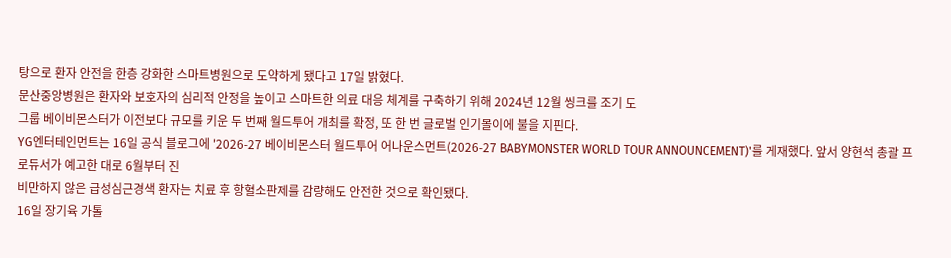탕으로 환자 안전을 한층 강화한 스마트병원으로 도약하게 됐다고 17일 밝혔다.
문산중앙병원은 환자와 보호자의 심리적 안정을 높이고 스마트한 의료 대응 체계를 구축하기 위해 2024년 12월 씽크를 조기 도
그룹 베이비몬스터가 이전보다 규모를 키운 두 번째 월드투어 개최를 확정, 또 한 번 글로벌 인기몰이에 불을 지핀다.
YG엔터테인먼트는 16일 공식 블로그에 '2026-27 베이비몬스터 월드투어 어나운스먼트(2026-27 BABYMONSTER WORLD TOUR ANNOUNCEMENT)'를 게재했다. 앞서 양현석 총괄 프로듀서가 예고한 대로 6월부터 진
비만하지 않은 급성심근경색 환자는 치료 후 항혈소판제를 감량해도 안전한 것으로 확인됐다.
16일 장기육 가톨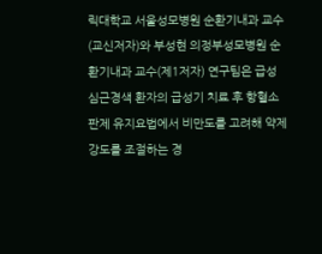릭대학교 서울성모병원 순환기내과 교수(교신저자)와 부성현 의정부성모병원 순환기내과 교수(제1저자) 연구팀은 급성심근경색 환자의 급성기 치료 후 항혈소판제 유지요법에서 비만도를 고려해 약제 강도를 조절하는 경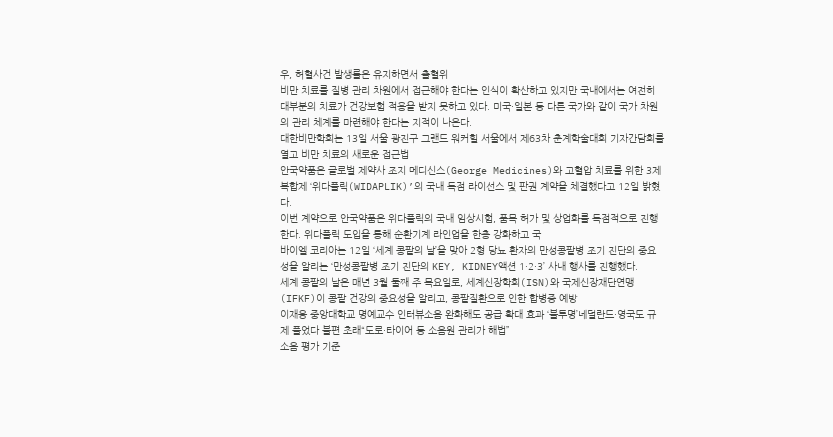우, 허혈사건 발생률은 유지하면서 출혈위
비만 치료를 질병 관리 차원에서 접근해야 한다는 인식이 확산하고 있지만 국내에서는 여전히 대부분의 치료가 건강보험 적용을 받지 못하고 있다. 미국·일본 등 다른 국가와 같이 국가 차원의 관리 체계를 마련해야 한다는 지적이 나온다.
대한비만학회는 13일 서울 광진구 그랜드 워커힐 서울에서 제63차 춘계학술대회 기자간담회를 열고 비만 치료의 새로운 접근법
안국약품은 글로벌 제약사 조지 메디신스(George Medicines)와 고혈압 치료를 위한 3제 복합제 ‘위다플릭(WIDAPLIK)’의 국내 독점 라이선스 및 판권 계약을 체결했다고 12일 밝혔다.
이번 계약으로 안국약품은 위다플릭의 국내 임상시험, 품목 허가 및 상업화를 독점적으로 진행한다. 위다플릭 도입을 통해 순환기계 라인업을 한층 강화하고 국
바이엘 코리아는 12일 ‘세계 콩팥의 날’을 맞아 2형 당뇨 환자의 만성콩팥병 조기 진단의 중요성을 알리는 ‘만성콩팥병 조기 진단의 KEY, KIDNEY액션 1·2·3’ 사내 행사를 진행했다.
세계 콩팥의 날은 매년 3월 둘째 주 목요일로, 세계신장학회(ISN)와 국제신장재단연맹(IFKF)이 콩팥 건강의 중요성을 알리고, 콩팥질환으로 인한 합병증 예방
이재응 중앙대학교 명예교수 인터뷰소음 완화해도 공급 확대 효과 ‘불투명’네덜란드·영국도 규제 풀었다 불편 초래“도로·타이어 등 소음원 관리가 해법”
소음 평가 기준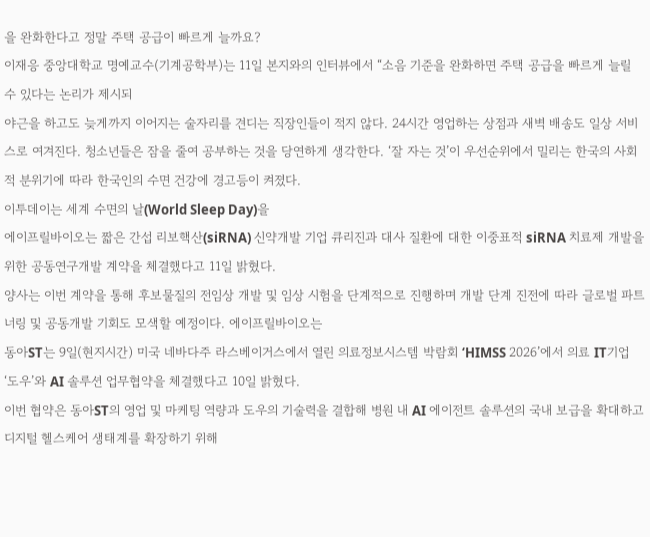을 완화한다고 정말 주택 공급이 빠르게 늘까요?
이재응 중앙대학교 명예교수(기계공학부)는 11일 본지와의 인터뷰에서 “소음 기준을 완화하면 주택 공급을 빠르게 늘릴 수 있다는 논리가 제시되
야근을 하고도 늦게까지 이어지는 술자리를 견디는 직장인들이 적지 않다. 24시간 영업하는 상점과 새벽 배송도 일상 서비스로 여겨진다. 청소년들은 잠을 줄여 공부하는 것을 당연하게 생각한다. ‘잘 자는 것’이 우선순위에서 밀리는 한국의 사회적 분위기에 따라 한국인의 수면 건강에 경고등이 켜졌다.
이투데이는 세계 수면의 날(World Sleep Day)을
에이프릴바이오는 짧은 간섭 리보핵산(siRNA) 신약개발 기업 큐리진과 대사 질환에 대한 이중표적 siRNA 치료제 개발을 위한 공동연구개발 계약을 체결했다고 11일 밝혔다.
양사는 이번 계약을 통해 후보물질의 전임상 개발 및 임상 시험을 단계적으로 진행하며 개발 단계 진전에 따라 글로벌 파트너링 및 공동개발 기회도 모색할 예정이다. 에이프릴바이오는
동아ST는 9일(현지시간) 미국 네바다주 라스베이거스에서 열린 의료정보시스템 박람회 ‘HIMSS 2026’에서 의료 IT기업 ‘도우’와 AI 솔루션 업무협약을 체결했다고 10일 밝혔다.
이번 협약은 동아ST의 영업 및 마케팅 역량과 도우의 기술력을 결합해 병원 내 AI 에이전트 솔루션의 국내 보급을 확대하고 디지털 헬스케어 생태계를 확장하기 위해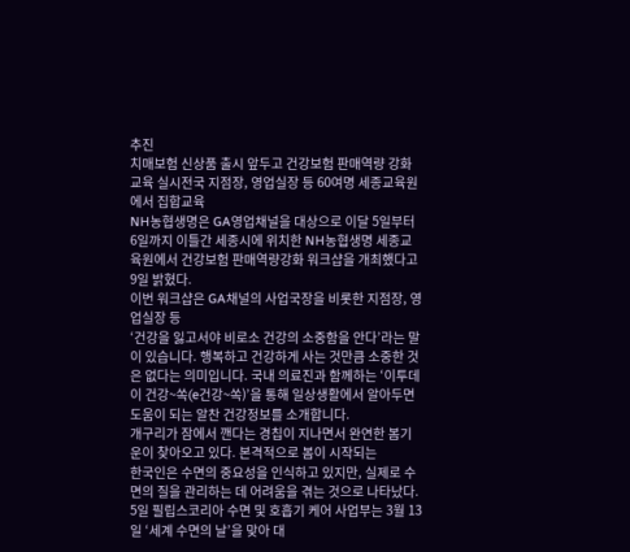추진
치매보험 신상품 출시 앞두고 건강보험 판매역량 강화 교육 실시전국 지점장, 영업실장 등 60여명 세종교육원에서 집합교육
NH농협생명은 GA영업채널을 대상으로 이달 5일부터 6일까지 이틀간 세종시에 위치한 NH농협생명 세종교육원에서 건강보험 판매역량강화 워크샵을 개최했다고 9일 밝혔다.
이번 워크샵은 GA채널의 사업국장을 비롯한 지점장, 영업실장 등
‘건강을 잃고서야 비로소 건강의 소중함을 안다’라는 말이 있습니다. 행복하고 건강하게 사는 것만큼 소중한 것은 없다는 의미입니다. 국내 의료진과 함께하는 ‘이투데이 건강~쏙(e건강~쏙)’을 통해 일상생활에서 알아두면 도움이 되는 알찬 건강정보를 소개합니다.
개구리가 잠에서 깬다는 경칩이 지나면서 완연한 봄기운이 찾아오고 있다. 본격적으로 봄이 시작되는
한국인은 수면의 중요성을 인식하고 있지만, 실제로 수면의 질을 관리하는 데 어려움을 겪는 것으로 나타났다.
5일 필립스코리아 수면 및 호흡기 케어 사업부는 3월 13일 ‘세계 수면의 날’을 맞아 대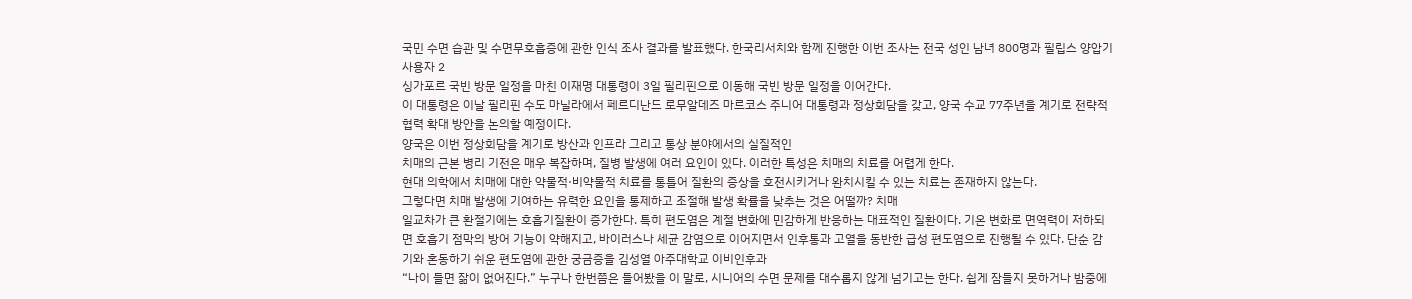국민 수면 습관 및 수면무호흡증에 관한 인식 조사 결과를 발표했다. 한국리서치와 함께 진행한 이번 조사는 전국 성인 남녀 800명과 필립스 양압기 사용자 2
싱가포르 국빈 방문 일정을 마친 이재명 대통령이 3일 필리핀으로 이동해 국빈 방문 일정을 이어간다.
이 대통령은 이날 필리핀 수도 마닐라에서 페르디난드 로무알데즈 마르코스 주니어 대통령과 정상회담을 갖고, 양국 수교 77주년을 계기로 전략적 협력 확대 방안을 논의할 예정이다.
양국은 이번 정상회담을 계기로 방산과 인프라 그리고 통상 분야에서의 실질적인
치매의 근본 병리 기전은 매우 복잡하며, 질병 발생에 여러 요인이 있다. 이러한 특성은 치매의 치료를 어렵게 한다.
현대 의학에서 치매에 대한 약물적·비약물적 치료를 통틀어 질환의 증상을 호전시키거나 완치시킬 수 있는 치료는 존재하지 않는다.
그렇다면 치매 발생에 기여하는 유력한 요인을 통제하고 조절해 발생 확률을 낮추는 것은 어떨까? 치매
일교차가 큰 환절기에는 호흡기질환이 증가한다. 특히 편도염은 계절 변화에 민감하게 반응하는 대표적인 질환이다. 기온 변화로 면역력이 저하되면 호흡기 점막의 방어 기능이 약해지고, 바이러스나 세균 감염으로 이어지면서 인후통과 고열을 동반한 급성 편도염으로 진행될 수 있다. 단순 감기와 혼동하기 쉬운 편도염에 관한 궁금증을 김성열 아주대학교 이비인후과
“나이 들면 잚이 없어진다.” 누구나 한번쯤은 들어봤을 이 말로, 시니어의 수면 문제를 대수롭지 않게 넘기고는 한다. 쉽게 잠들지 못하거나 밤중에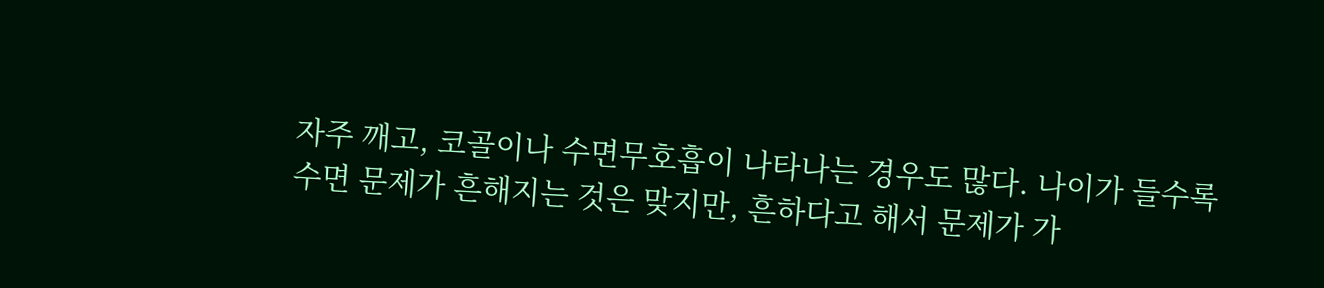자주 깨고, 코골이나 수면무호흡이 나타나는 경우도 많다. 나이가 들수록 수면 문제가 흔해지는 것은 맞지만, 흔하다고 해서 문제가 가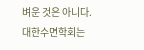벼운 것은 아니다.
대한수면학회는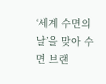‘세계 수면의 날’을 맞아 수면 브랜